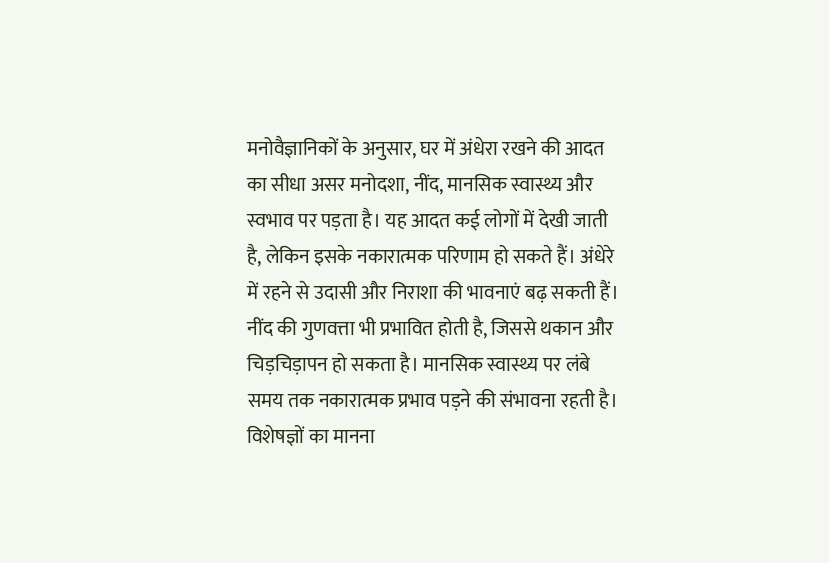मनोवैज्ञानिकों के अनुसार, घर में अंधेरा रखने की आदत का सीधा असर मनोदशा, नींद, मानसिक स्वास्थ्य और स्वभाव पर पड़ता है। यह आदत कई लोगों में देखी जाती है, लेकिन इसके नकारात्मक परिणाम हो सकते हैं। अंधेरे में रहने से उदासी और निराशा की भावनाएं बढ़ सकती हैं। नींद की गुणवत्ता भी प्रभावित होती है, जिससे थकान और चिड़चिड़ापन हो सकता है। मानसिक स्वास्थ्य पर लंबे समय तक नकारात्मक प्रभाव पड़ने की संभावना रहती है। विशेषज्ञों का मानना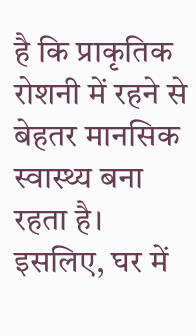है कि प्राकृतिक रोशनी में रहने से बेहतर मानसिक स्वास्थ्य बना रहता है। इसलिए, घर में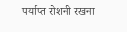पर्याप्त रोशनी रखना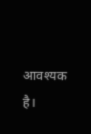आवश्यक है।